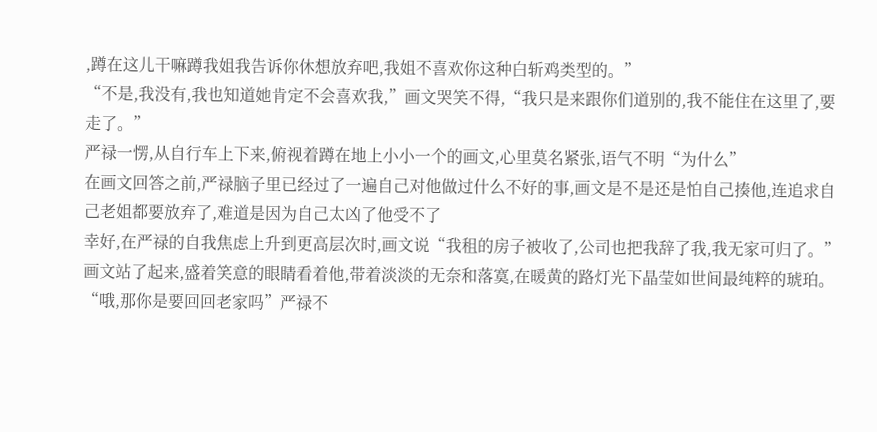,蹲在这儿干嘛蹲我姐我告诉你休想放弃吧,我姐不喜欢你这种白斩鸡类型的。”
“不是,我没有,我也知道她肯定不会喜欢我,”画文哭笑不得,“我只是来跟你们道别的,我不能住在这里了,要走了。”
严禄一愣,从自行车上下来,俯视着蹲在地上小小一个的画文,心里莫名紧张,语气不明“为什么”
在画文回答之前,严禄脑子里已经过了一遍自己对他做过什么不好的事,画文是不是还是怕自己揍他,连追求自己老姐都要放弃了,难道是因为自己太凶了他受不了
幸好,在严禄的自我焦虑上升到更高层次时,画文说“我租的房子被收了,公司也把我辞了我,我无家可归了。”
画文站了起来,盛着笑意的眼睛看着他,带着淡淡的无奈和落寞,在暖黄的路灯光下晶莹如世间最纯粹的琥珀。
“哦,那你是要回回老家吗”严禄不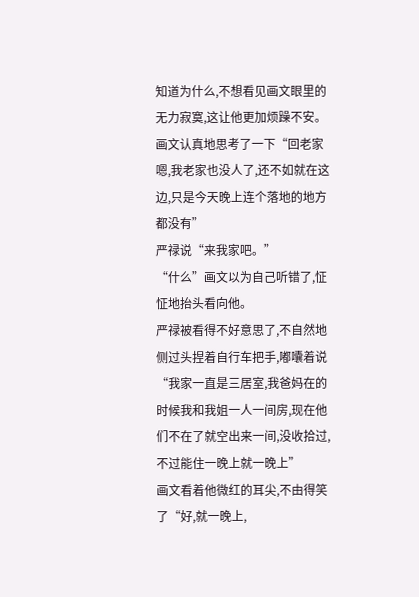知道为什么,不想看见画文眼里的无力寂寞,这让他更加烦躁不安。
画文认真地思考了一下“回老家嗯,我老家也没人了,还不如就在这边,只是今天晚上连个落地的地方都没有”
严禄说“来我家吧。”
“什么”画文以为自己听错了,怔怔地抬头看向他。
严禄被看得不好意思了,不自然地侧过头捏着自行车把手,嘟囔着说“我家一直是三居室,我爸妈在的时候我和我姐一人一间房,现在他们不在了就空出来一间,没收拾过,不过能住一晚上就一晚上”
画文看着他微红的耳尖,不由得笑了“好,就一晚上,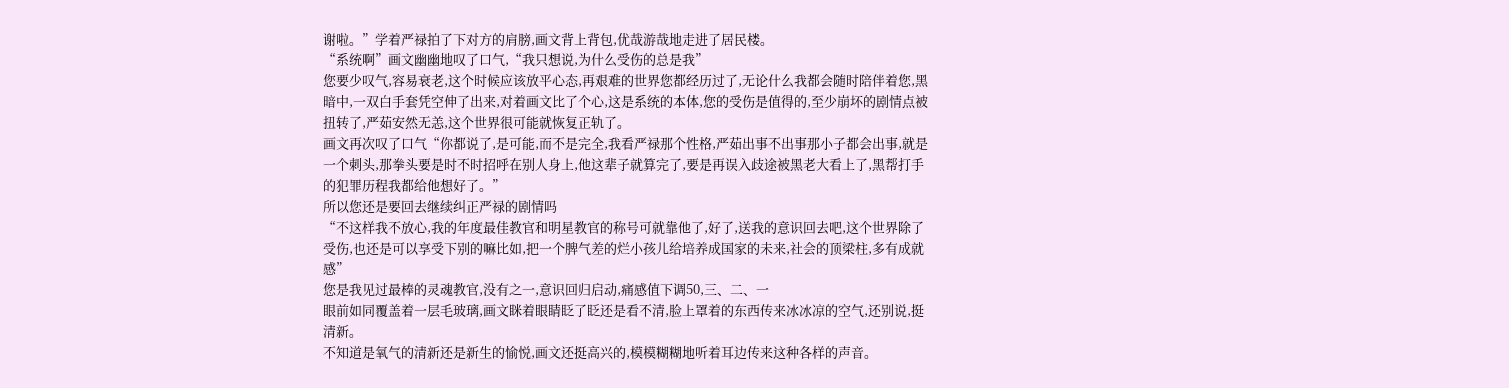谢啦。”学着严禄拍了下对方的肩膀,画文背上背包,优哉游哉地走进了居民楼。
“系统啊”画文幽幽地叹了口气,“我只想说,为什么受伤的总是我”
您要少叹气,容易衰老,这个时候应该放平心态,再艰难的世界您都经历过了,无论什么我都会随时陪伴着您,黑暗中,一双白手套凭空伸了出来,对着画文比了个心,这是系统的本体,您的受伤是值得的,至少崩坏的剧情点被扭转了,严茹安然无恙,这个世界很可能就恢复正轨了。
画文再次叹了口气“你都说了,是可能,而不是完全,我看严禄那个性格,严茹出事不出事那小子都会出事,就是一个刺头,那拳头要是时不时招呼在别人身上,他这辈子就算完了,要是再误入歧途被黑老大看上了,黑帮打手的犯罪历程我都给他想好了。”
所以您还是要回去继续纠正严禄的剧情吗
“不这样我不放心,我的年度最佳教官和明星教官的称号可就靠他了,好了,送我的意识回去吧,这个世界除了受伤,也还是可以享受下别的嘛比如,把一个脾气差的烂小孩儿给培养成国家的未来,社会的顶梁柱,多有成就感”
您是我见过最棒的灵魂教官,没有之一,意识回归启动,痛感值下调50,三、二、一
眼前如同覆盖着一层毛玻璃,画文眯着眼睛眨了眨还是看不清,脸上罩着的东西传来冰冰凉的空气,还别说,挺清新。
不知道是氧气的清新还是新生的愉悦,画文还挺高兴的,模模糊糊地听着耳边传来这种各样的声音。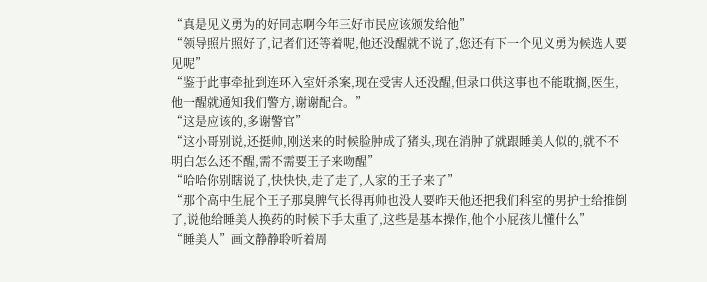“真是见义勇为的好同志啊今年三好市民应该颁发给他”
“领导照片照好了,记者们还等着呢,他还没醒就不说了,您还有下一个见义勇为候选人要见呢”
“鉴于此事牵扯到连环入室奸杀案,现在受害人还没醒,但录口供这事也不能耽搁,医生,他一醒就通知我们警方,谢谢配合。”
“这是应该的,多谢警官”
“这小哥别说,还挺帅,刚送来的时候脸肿成了猪头,现在消肿了就跟睡美人似的,就不不明白怎么还不醒,需不需要王子来吻醒”
“哈哈你别瞎说了,快快快,走了走了,人家的王子来了”
“那个高中生屁个王子那臭脾气长得再帅也没人要昨天他还把我们科室的男护士给推倒了,说他给睡美人换药的时候下手太重了,这些是基本操作,他个小屁孩儿懂什么”
“睡美人”画文静静聆听着周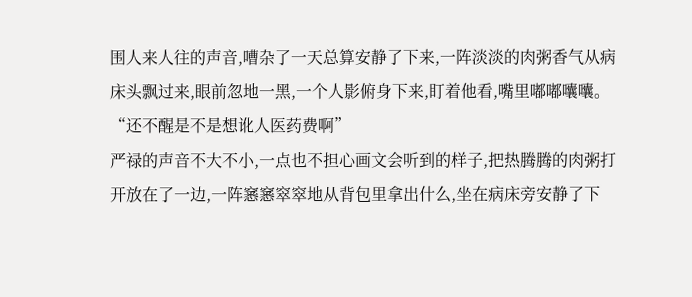围人来人往的声音,嘈杂了一天总算安静了下来,一阵淡淡的肉粥香气从病床头飘过来,眼前忽地一黑,一个人影俯身下来,盯着他看,嘴里嘟嘟囔囔。
“还不醒是不是想讹人医药费啊”
严禄的声音不大不小,一点也不担心画文会听到的样子,把热腾腾的肉粥打开放在了一边,一阵窸窸窣窣地从背包里拿出什么,坐在病床旁安静了下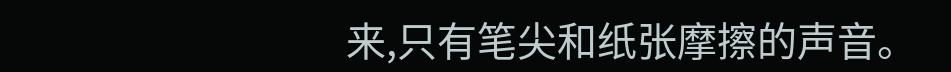来,只有笔尖和纸张摩擦的声音。